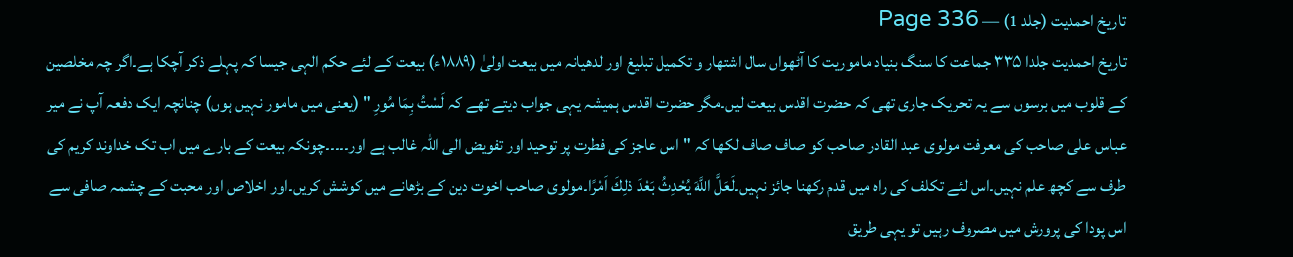تاریخ احمدیت (جلد 1) — Page 336
تاریخ احمدیت جلدا ۳۳۵ جماعت کا سنگ بنیاد ماموریت کا آٹھواں سال اشتهار و تکمیل تبلیغ اور لدھیانہ میں بیعت اولیٰ (۱۸۸۹ء) بیعت کے لئے حکم الہی جیسا کہ پہلے ذکر آچکا ہے۔اگر چہ مخلصین کے قلوب میں برسوں سے یہ تحریک جاری تھی کہ حضرت اقدس بیعت لیں۔مگر حضرت اقدس ہمیشہ یہی جواب دیتے تھے کہ لَسْتُ بِمَا مُورِ " (یعنی میں مامور نہیں ہوں) چنانچہ ایک دفعہ آپ نے میر عباس علی صاحب کی معرفت مولوی عبد القادر صاحب کو صاف صاف لکھا کہ "اس عاجز کی فطرت پر توحید اور تفویض الی اللہ غالب ہے اور۔۔۔۔۔چونکہ بیعت کے بارے میں اب تک خداوند کریم کی طرف سے کچھ علم نہیں۔اس لئے تکلف کی راہ میں قدم رکھنا جائز نہیں۔لَعَلَّ اللَّهَ يُحْدِثُ بَعْدَ ذلِكَ اَمْرًا۔مولوی صاحب اخوت دین کے بڑھانے میں کوشش کریں۔اور اخلاص اور محبت کے چشمہ صافی سے اس پودا کی پرورش میں مصروف رہیں تو یہی طریق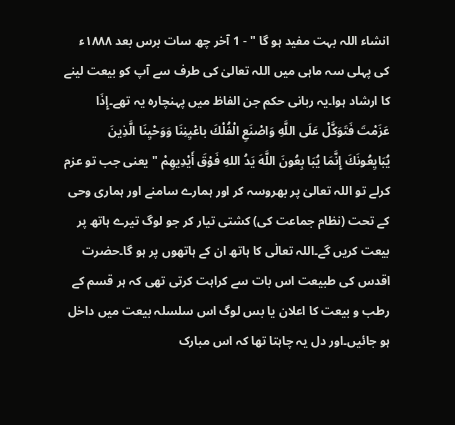انشاء اللہ بہت مفید ہو گا " - 1 آخر چھ سات برس بعد ۱۸۸۸ء کی پہلی سہ ماہی میں اللہ تعالیٰ کی طرف سے آپ کو بیعت لینے کا ارشاد ہوا۔یہ ربانی حکم جن الفاظ میں پہنچارہ یہ تھے۔إِذَا عَزَمْتَ فَتَوَكَّلْ عَلَى اللَّهِ وَاصْنَعِ الْفُلْكَ باعْيِنِنَا وَوَحْيِنَا الَّذِينَ يُبَايِعُونَكَ إِنَّمَا يُبَا بِعُونَ اللَّهَ يَدُ اللهِ فَوْقَ أَيْدِيهِمْ " یعنی جب تو عزم کرلے تو اللہ تعالیٰ پر بھروسہ کر اور ہمارے سامنے اور ہماری وحی کے تحت (نظام جماعت کی) کشتی تیار کر جو لوگ تیرے ہاتھ پر بیعت کریں گے۔اللہ تعالٰی کا ہاتھ ان کے ہاتھوں پر ہو گا۔حضرت اقدس کی طبیعت اس بات سے کراہت کرتی تھی کہ ہر قسم کے رطب و بیعت کا اعلان یا بس لوگ اس سلسلہ بیعت میں داخل ہو جائیں۔اور دل یہ چاہتا تھا کہ اس مبارک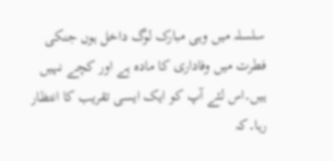سلسلہ میں وہی مبارک لوگ داخل ہوں جنکی فطرت میں وفاداری کا مادہ ہے اور کچے نہیں ہیں۔اس لئے آپ کو ایک ایسی تقریب کا انتظار رہا۔کہ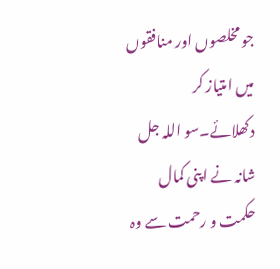جو مخلصوں اور منافقوں میں امتیاز کر دکھلائے۔سو اللہ جل شانہ نے اپنی کمال حکمت و رحمت سے وہ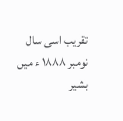تقریب اسی سال نومبر ۱۸۸۸ ء میں بشیر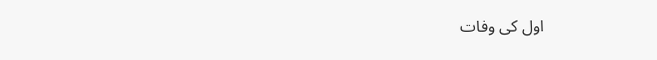اول کی وفات